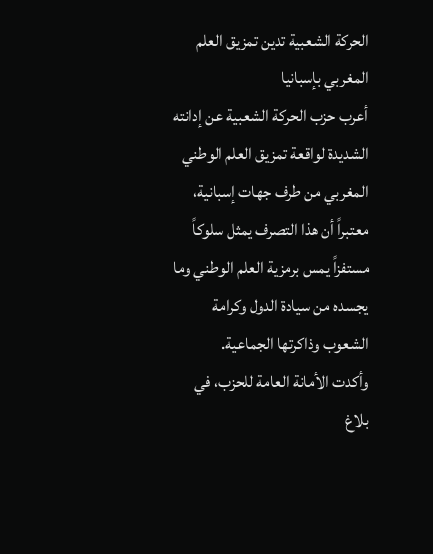الحركة الشعبية تدين تمزيق العلم المغربي بإسبانيا
أعرب حزب الحركة الشعبية عن إدانته الشديدة لواقعة تمزيق العلم الوطني المغربي من طرف جهات إسبانية، معتبراً أن هذا التصرف يمثل سلوكاً مستفزاً يمس برمزية العلم الوطني وما يجسده من سيادة الدول وكرامة الشعوب وذاكرتها الجماعية.
وأكدت الأمانة العامة للحزب، في بلاغ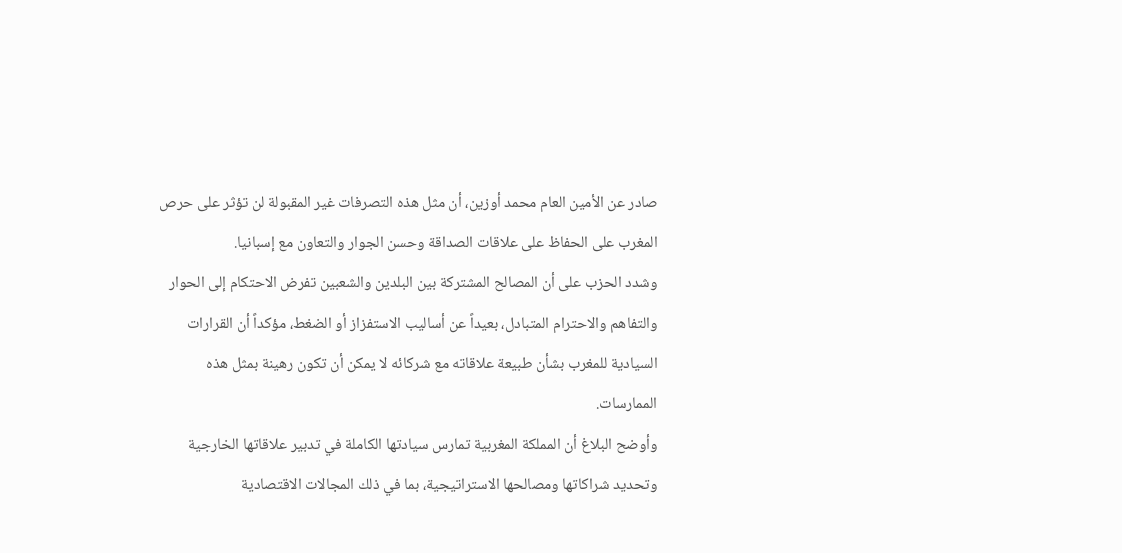صادر عن الأمين العام محمد أوزين، أن مثل هذه التصرفات غير المقبولة لن تؤثر على حرص المغرب على الحفاظ على علاقات الصداقة وحسن الجوار والتعاون مع إسبانيا.
وشدد الحزب على أن المصالح المشتركة بين البلدين والشعبين تفرض الاحتكام إلى الحوار والتفاهم والاحترام المتبادل، بعيداً عن أساليب الاستفزاز أو الضغط، مؤكداً أن القرارات السيادية للمغرب بشأن طبيعة علاقاته مع شركائه لا يمكن أن تكون رهينة بمثل هذه الممارسات.
وأوضح البلاغ أن المملكة المغربية تمارس سيادتها الكاملة في تدبير علاقاتها الخارجية وتحديد شراكاتها ومصالحها الاستراتيجية، بما في ذلك المجالات الاقتصادية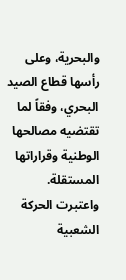والبحرية، وعلى رأسها قطاع الصيد البحري، وفقاً لما تقتضيه مصالحها الوطنية وقراراتها المستقلة.
واعتبرت الحركة الشعبية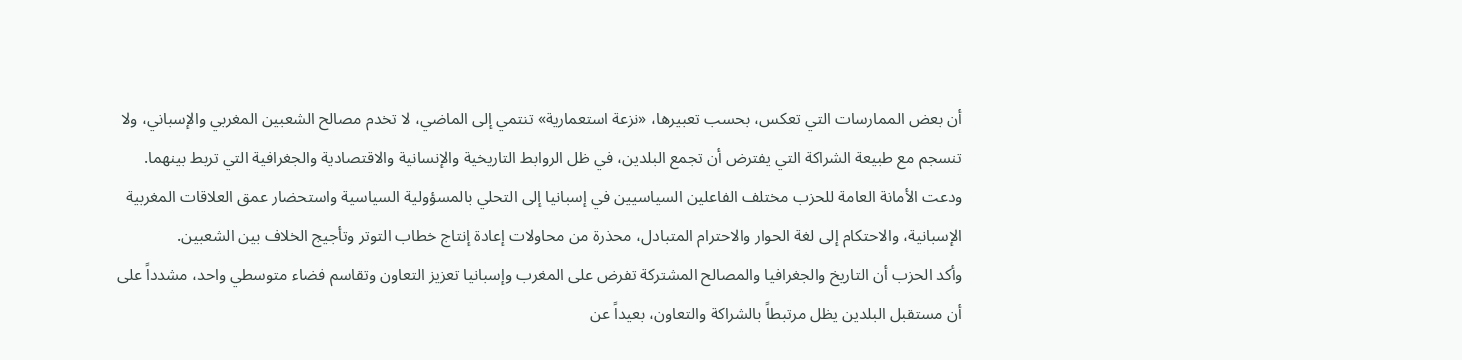أن بعض الممارسات التي تعكس، بحسب تعبيرها، «نزعة استعمارية» تنتمي إلى الماضي، لا تخدم مصالح الشعبين المغربي والإسباني، ولا تنسجم مع طبيعة الشراكة التي يفترض أن تجمع البلدين، في ظل الروابط التاريخية والإنسانية والاقتصادية والجغرافية التي تربط بينهما.
ودعت الأمانة العامة للحزب مختلف الفاعلين السياسيين في إسبانيا إلى التحلي بالمسؤولية السياسية واستحضار عمق العلاقات المغربية الإسبانية، والاحتكام إلى لغة الحوار والاحترام المتبادل، محذرة من محاولات إعادة إنتاج خطاب التوتر وتأجيج الخلاف بين الشعبين.
وأكد الحزب أن التاريخ والجغرافيا والمصالح المشتركة تفرض على المغرب وإسبانيا تعزيز التعاون وتقاسم فضاء متوسطي واحد، مشدداً على أن مستقبل البلدين يظل مرتبطاً بالشراكة والتعاون، بعيداً عن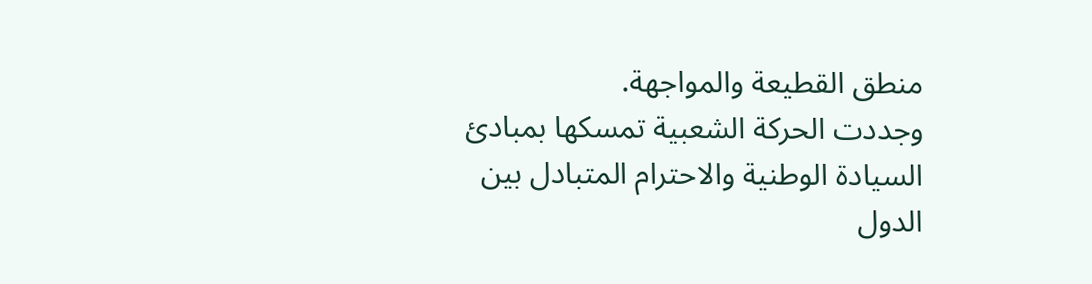منطق القطيعة والمواجهة.
وجددت الحركة الشعبية تمسكها بمبادئ السيادة الوطنية والاحترام المتبادل بين الدول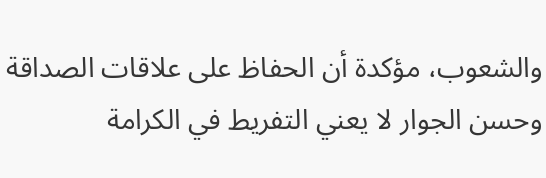والشعوب، مؤكدة أن الحفاظ على علاقات الصداقة وحسن الجوار لا يعني التفريط في الكرامة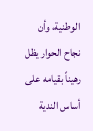الوطنية، وأن نجاح الحوار يظل رهيناً بقيامه على أساس الندية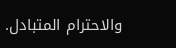والاحترام المتبادل.